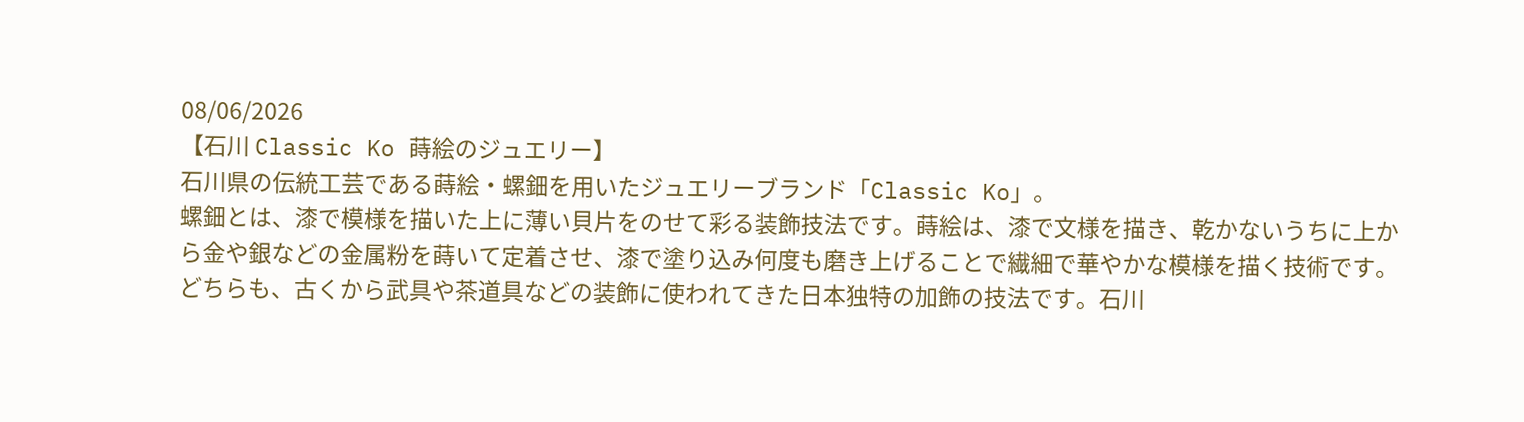08/06/2026
【石川 Classic Ko 蒔絵のジュエリー】
石川県の伝統工芸である蒔絵・螺鈿を用いたジュエリーブランド「Classic Ko」。
螺鈿とは、漆で模様を描いた上に薄い貝片をのせて彩る装飾技法です。蒔絵は、漆で文様を描き、乾かないうちに上から金や銀などの金属粉を蒔いて定着させ、漆で塗り込み何度も磨き上げることで繊細で華やかな模様を描く技術です。どちらも、古くから武具や茶道具などの装飾に使われてきた日本独特の加飾の技法です。石川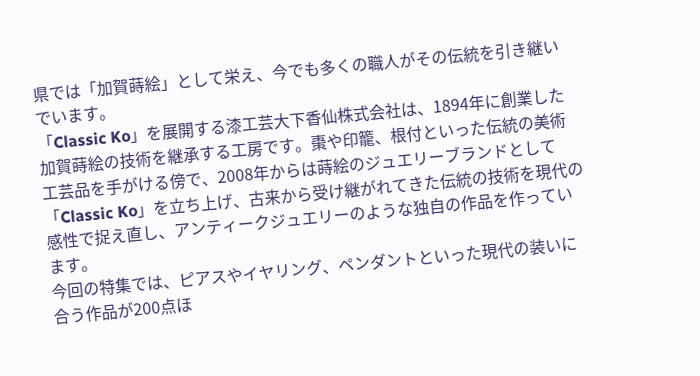県では「加賀蒔絵」として栄え、今でも多くの職人がその伝統を引き継いでいます。
「Classic Ko」を展開する漆工芸大下香仙株式会社は、1894年に創業した加賀蒔絵の技術を継承する工房です。棗や印籠、根付といった伝統の美術工芸品を手がける傍で、2008年からは蒔絵のジュエリーブランドとして「Classic Ko」を立ち上げ、古来から受け継がれてきた伝統の技術を現代の感性で捉え直し、アンティークジュエリーのような独自の作品を作っています。
今回の特集では、ピアスやイヤリング、ペンダントといった現代の装いに合う作品が200点ほ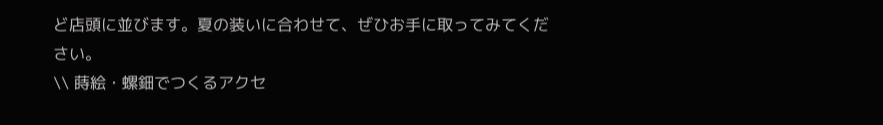ど店頭に並びます。夏の装いに合わせて、ぜひお手に取ってみてください。
\\ 蒔絵・螺鈿でつくるアクセ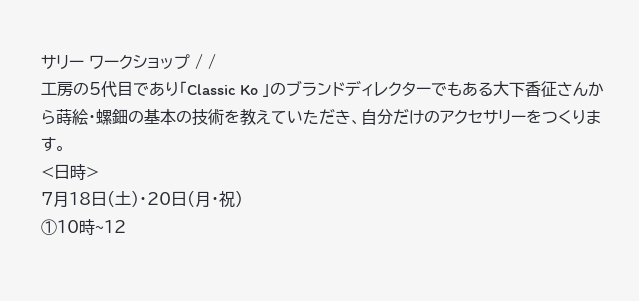サリー ワークショップ / /
工房の5代目であり「Classic Ko 」のブランドディレクターでもある大下香征さんから蒔絵・螺鈿の基本の技術を教えていただき、自分だけのアクセサリーをつくります。
<日時>
7月18日(土)・20日(月・祝)
①10時~12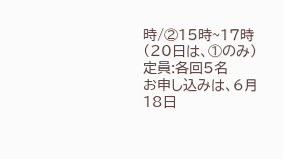時/②15時~17時(20日は、①のみ)
定員:各回5名
お申し込みは、6月18日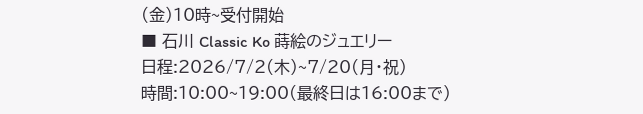(金)10時~受付開始
■ 石川 Classic Ko 蒔絵のジュエリー
日程:2026/7/2(木)~7/20(月・祝)
時間:10:00~19:00(最終日は16:00まで)